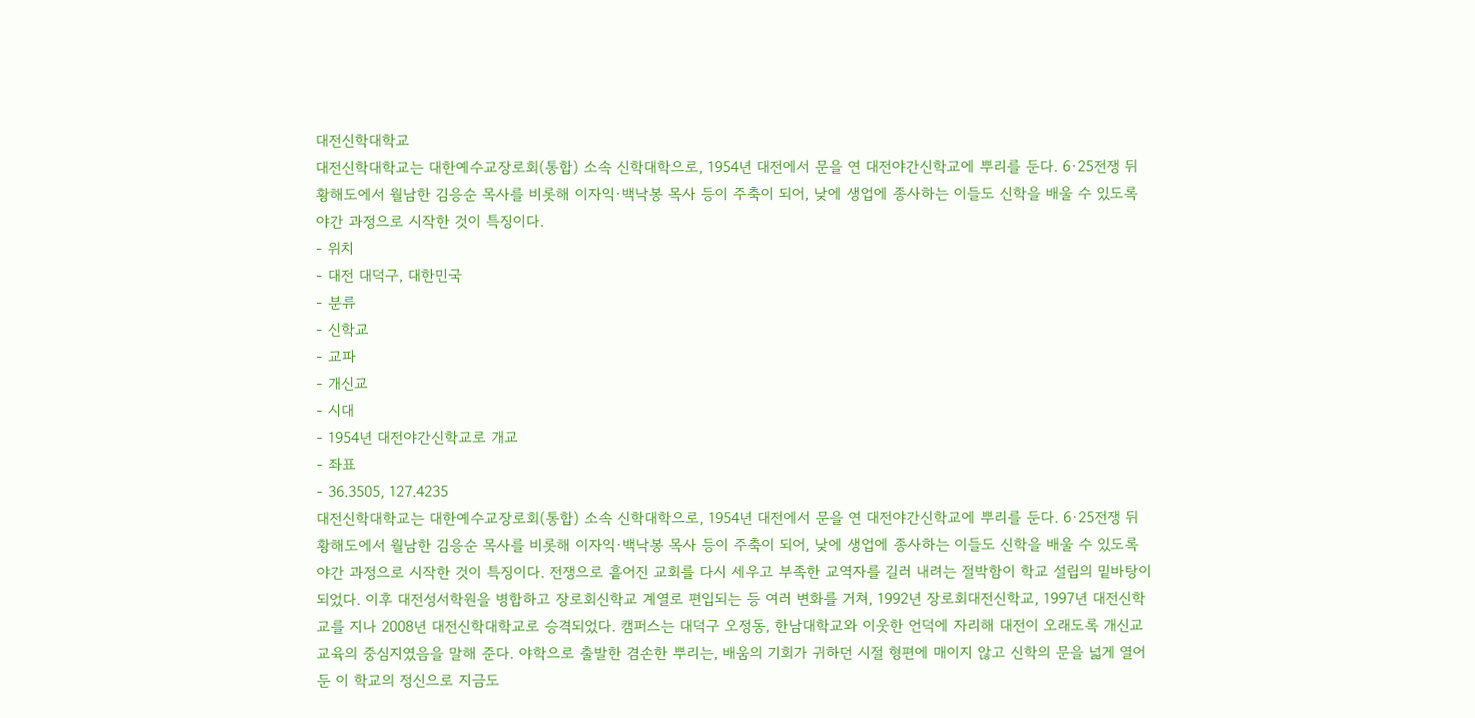대전신학대학교
대전신학대학교는 대한예수교장로회(통합) 소속 신학대학으로, 1954년 대전에서 문을 연 대전야간신학교에 뿌리를 둔다. 6·25전쟁 뒤 황해도에서 월남한 김응순 목사를 비롯해 이자익·백낙봉 목사 등이 주축이 되어, 낮에 생업에 종사하는 이들도 신학을 배울 수 있도록 야간 과정으로 시작한 것이 특징이다.
- 위치
- 대전 대덕구, 대한민국
- 분류
- 신학교
- 교파
- 개신교
- 시대
- 1954년 대전야간신학교로 개교
- 좌표
- 36.3505, 127.4235
대전신학대학교는 대한예수교장로회(통합) 소속 신학대학으로, 1954년 대전에서 문을 연 대전야간신학교에 뿌리를 둔다. 6·25전쟁 뒤 황해도에서 월남한 김응순 목사를 비롯해 이자익·백낙봉 목사 등이 주축이 되어, 낮에 생업에 종사하는 이들도 신학을 배울 수 있도록 야간 과정으로 시작한 것이 특징이다. 전쟁으로 흩어진 교회를 다시 세우고 부족한 교역자를 길러 내려는 절박함이 학교 설립의 밑바탕이 되었다. 이후 대전성서학원을 병합하고 장로회신학교 계열로 편입되는 등 여러 변화를 거쳐, 1992년 장로회대전신학교, 1997년 대전신학교를 지나 2008년 대전신학대학교로 승격되었다. 캠퍼스는 대덕구 오정동, 한남대학교와 이웃한 언덕에 자리해 대전이 오래도록 개신교 교육의 중심지였음을 말해 준다. 야학으로 출발한 겸손한 뿌리는, 배움의 기회가 귀하던 시절 형편에 매이지 않고 신학의 문을 넓게 열어 둔 이 학교의 정신으로 지금도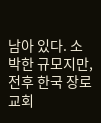남아 있다. 소박한 규모지만, 전후 한국 장로교회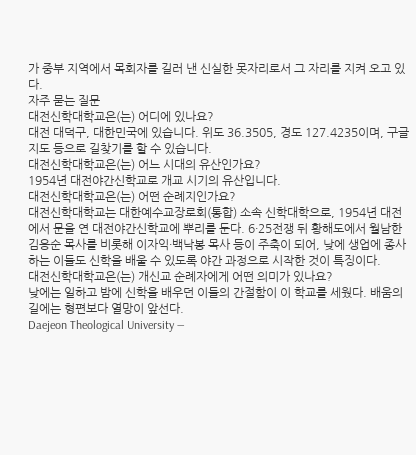가 중부 지역에서 목회자를 길러 낸 신실한 못자리로서 그 자리를 지켜 오고 있다.
자주 묻는 질문
대전신학대학교은(는) 어디에 있나요?
대전 대덕구, 대한민국에 있습니다. 위도 36.3505, 경도 127.4235이며, 구글 지도 등으로 길찾기를 할 수 있습니다.
대전신학대학교은(는) 어느 시대의 유산인가요?
1954년 대전야간신학교로 개교 시기의 유산입니다.
대전신학대학교은(는) 어떤 순례지인가요?
대전신학대학교는 대한예수교장로회(통합) 소속 신학대학으로, 1954년 대전에서 문을 연 대전야간신학교에 뿌리를 둔다. 6·25전쟁 뒤 황해도에서 월남한 김응순 목사를 비롯해 이자익·백낙봉 목사 등이 주축이 되어, 낮에 생업에 종사하는 이들도 신학을 배울 수 있도록 야간 과정으로 시작한 것이 특징이다.
대전신학대학교은(는) 개신교 순례자에게 어떤 의미가 있나요?
낮에는 일하고 밤에 신학을 배우던 이들의 간절함이 이 학교를 세웠다. 배움의 길에는 형편보다 열망이 앞선다.
Daejeon Theological University —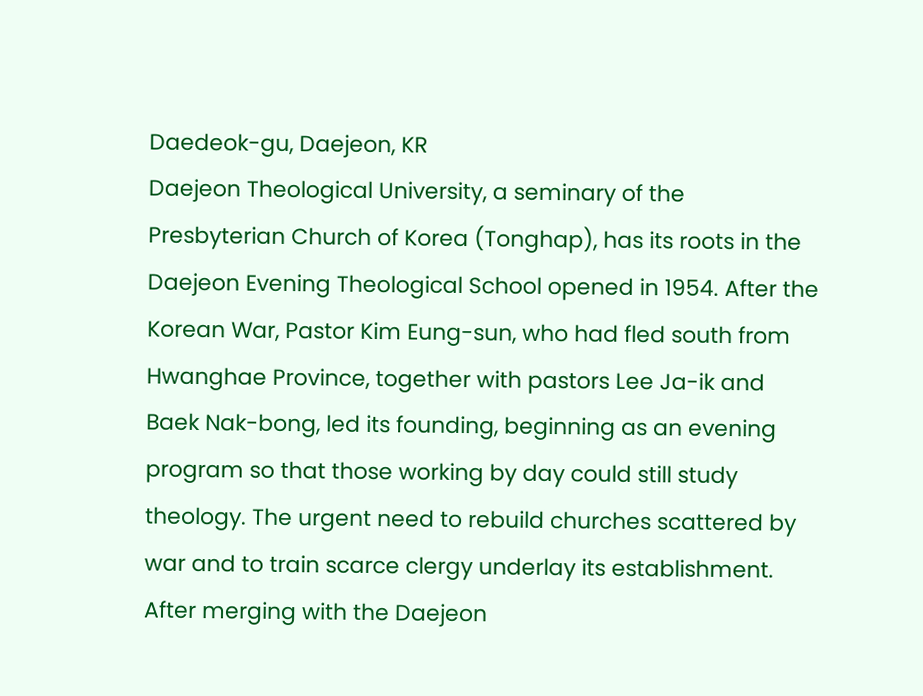Daedeok-gu, Daejeon, KR
Daejeon Theological University, a seminary of the Presbyterian Church of Korea (Tonghap), has its roots in the Daejeon Evening Theological School opened in 1954. After the Korean War, Pastor Kim Eung-sun, who had fled south from Hwanghae Province, together with pastors Lee Ja-ik and Baek Nak-bong, led its founding, beginning as an evening program so that those working by day could still study theology. The urgent need to rebuild churches scattered by war and to train scarce clergy underlay its establishment. After merging with the Daejeon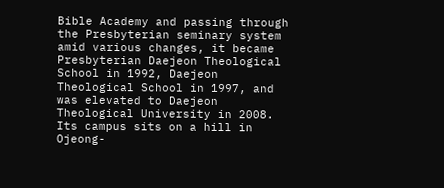Bible Academy and passing through the Presbyterian seminary system amid various changes, it became Presbyterian Daejeon Theological School in 1992, Daejeon Theological School in 1997, and was elevated to Daejeon Theological University in 2008. Its campus sits on a hill in Ojeong-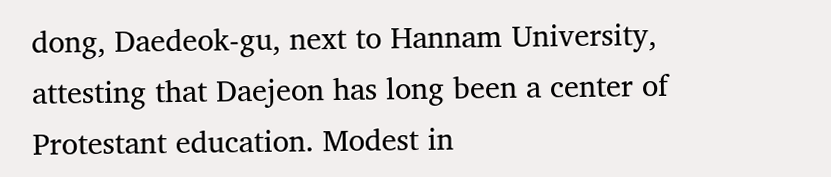dong, Daedeok-gu, next to Hannam University, attesting that Daejeon has long been a center of Protestant education. Modest in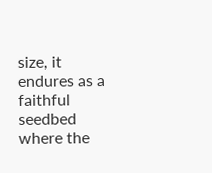size, it endures as a faithful seedbed where the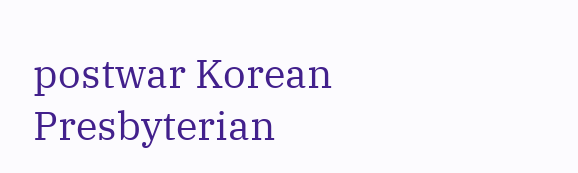postwar Korean Presbyterian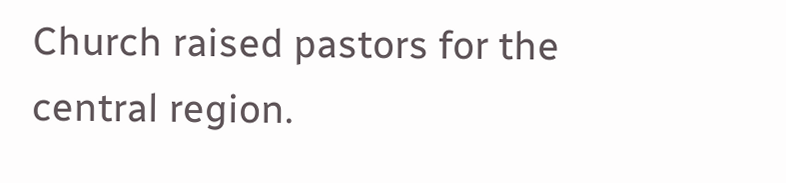Church raised pastors for the central region.